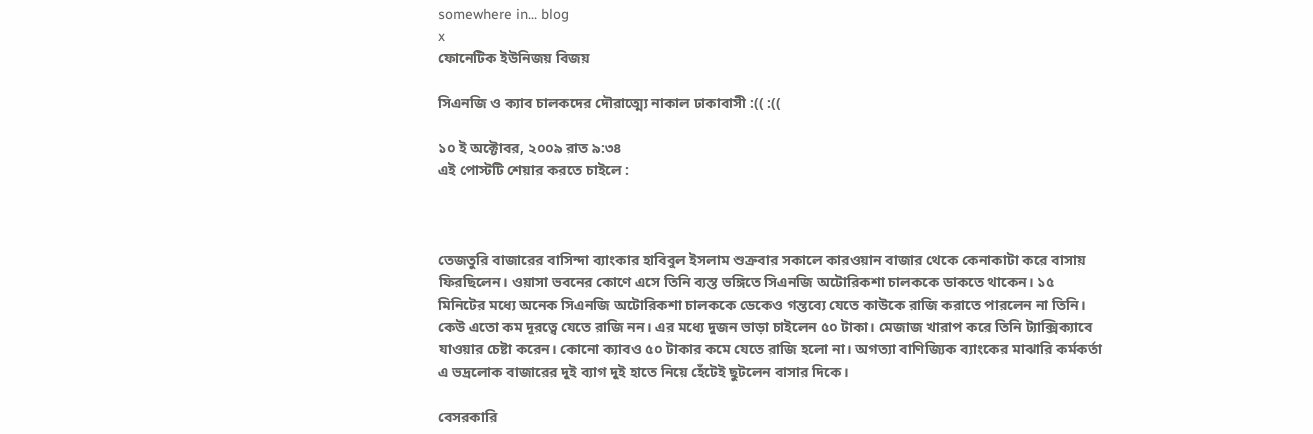somewhere in... blog
x
ফোনেটিক ইউনিজয় বিজয়

সিএনজি ও ক্যাব চালকদের দৌরাত্ম্যে নাকাল ঢাকাবাসী :(( :((

১০ ই অক্টোবর, ২০০৯ রাত ৯:৩৪
এই পোস্টটি শেয়ার করতে চাইলে :



তেজতুরি বাজারের বাসিন্দা ব্যাংকার হাবিবুল ইসলাম শুক্রবার সকালে কারওয়ান বাজার থেকে কেনাকাটা করে বাসায় ফিরছিলেন। ওয়াসা ভবনের কোণে এসে তিনি ব্যস্ত ভঙ্গিতে সিএনজি অটোরিকশা চালককে ডাকতে থাকেন। ১৫ মিনিটের মধ্যে অনেক সিএনজি অটোরিকশা চালককে ডেকেও গন্তব্যে যেতে কাউকে রাজি করাতে পারলেন না তিনি। কেউ এতো কম দূরত্বে যেতে রাজি নন। এর মধ্যে দুজন ভাড়া চাইলেন ৫০ টাকা। মেজাজ খারাপ করে তিনি ট্যাক্সিক্যাবে যাওয়ার চেষ্টা করেন। কোনো ক্যাবও ৫০ টাকার কমে যেতে রাজি হলো না। অগত্যা বাণিজ্যিক ব্যাংকের মাঝারি কর্মকর্তা এ ভদ্রলোক বাজারের দুই ব্যাগ দুই হাতে নিয়ে হেঁটেই ছুটলেন বাসার দিকে।

বেসরকারি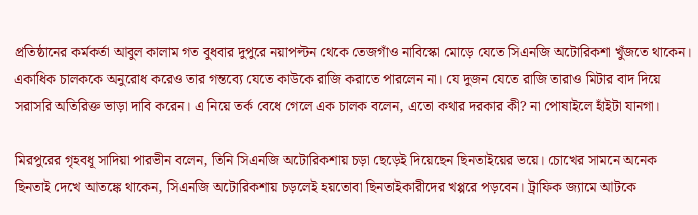প্রতিষ্ঠানের কর্মকর্তা আবুল কালাম গত বুধবার দুপুরে নয়াপল্টন থেকে তেজগাঁও নাবিস্কো মোড়ে যেতে সিএনজি অটোরিকশা খুঁজতে থাকেন। একাধিক চালককে অনুরোধ করেও তার গন্তব্যে যেতে কাউকে রাজি করাতে পারলেন না। যে দুজন যেতে রাজি তারাও মিটার বাদ দিয়ে সরাসরি অতিরিক্ত ভাড়া দাবি করেন। এ নিয়ে তর্ক বেধে গেলে এক চালক বলেন, এতো কথার দরকার কী? না পোষাইলে হাঁইটা যানগা।

মিরপুরের গৃহবধূ সাদিয়া পারভীন বলেন, তিনি সিএনজি অটোরিকশায় চড়া ছেড়েই দিয়েছেন ছিনতাইয়ের ভয়ে। চোখের সামনে অনেক ছিনতাই দেখে আতঙ্কে থাকেন, সিএনজি অটোরিকশায় চড়লেই হয়তোবা ছিনতাইকারীদের খপ্পরে পড়বেন। ট্রাফিক জ্যামে আটকে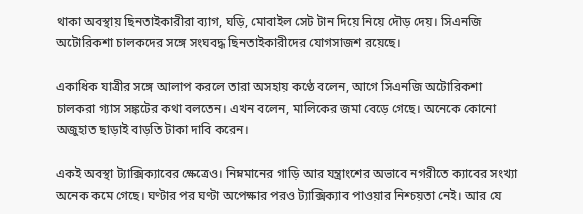থাকা অবস্থায় ছিনতাইকারীরা ব্যাগ, ঘড়ি, মোবাইল সেট টান দিয়ে নিয়ে দৌড় দেয়। সিএনজি অটোরিকশা চালকদের সঙ্গে সংঘবদ্ধ ছিনতাইকারীদের যোগসাজশ রয়েছে।

একাধিক যাত্রীর সঙ্গে আলাপ করলে তারা অসহায় কণ্ঠে বলেন, আগে সিএনজি অটোরিকশা চালকরা গ্যাস সঙ্কটের কথা বলতেন। এখন বলেন, মালিকের জমা বেড়ে গেছে। অনেকে কোনো অজুহাত ছাড়াই বাড়তি টাকা দাবি করেন।

একই অবস্থা ট্যাক্সিক্যাবের ক্ষেত্রেও। নিম্নমানের গাড়ি আর যন্ত্রাংশের অভাবে নগরীতে ক্যাবের সংখ্যা অনেক কমে গেছে। ঘণ্টার পর ঘণ্টা অপেক্ষার পরও ট্যাক্সিক্যাব পাওয়ার নিশ্চয়তা নেই। আর যে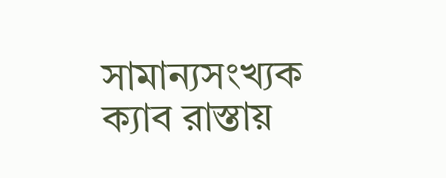সামান্যসংখ্যক ক্যাব রাস্তায়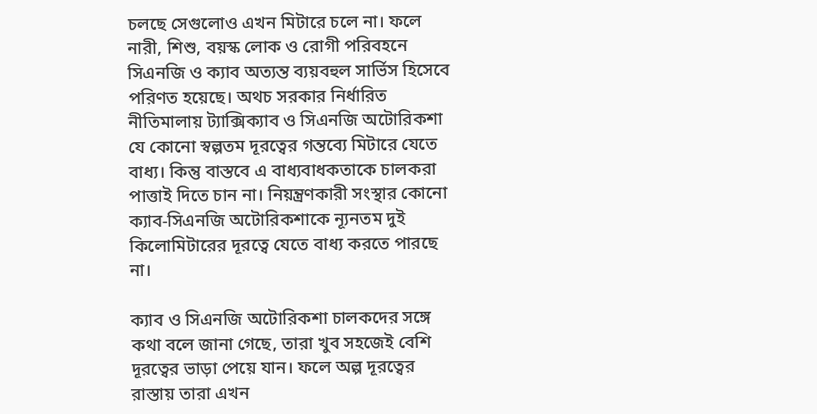চলছে সেগুলোও এখন মিটারে চলে না। ফলে নারী, শিশু, বয়স্ক লোক ও রোগী পরিবহনে সিএনজি ও ক্যাব অত্যন্ত ব্যয়বহুল সার্ভিস হিসেবে পরিণত হয়েছে। অথচ সরকার নির্ধারিত নীতিমালায় ট্যাক্সিক্যাব ও সিএনজি অটোরিকশা যে কোনো স্বল্পতম দূরত্বের গন্তব্যে মিটারে যেতে বাধ্য। কিন্তু বাস্তবে এ বাধ্যবাধকতাকে চালকরা পাত্তাই দিতে চান না। নিয়ন্ত্রণকারী সংস্থার কোনো ক্যাব-সিএনজি অটোরিকশাকে ন্যূনতম দুই কিলোমিটারের দূরত্বে যেতে বাধ্য করতে পারছে না।

ক্যাব ও সিএনজি অটোরিকশা চালকদের সঙ্গে কথা বলে জানা গেছে, তারা খুব সহজেই বেশি দূরত্বের ভাড়া পেয়ে যান। ফলে অল্প দূরত্বের রাস্তায় তারা এখন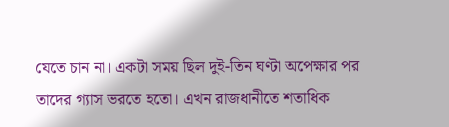যেতে চান না। একটা সময় ছিল দুই-তিন ঘণ্টা অপেক্ষার পর তাদের গ্যাস ভরতে হতো। এখন রাজধানীতে শতাধিক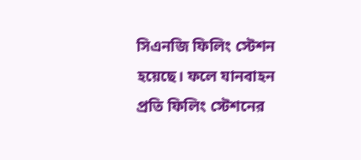সিএনজি ফিলিং স্টেশন হয়েছে। ফলে যানবাহন প্রতি ফিলিং স্টেশনের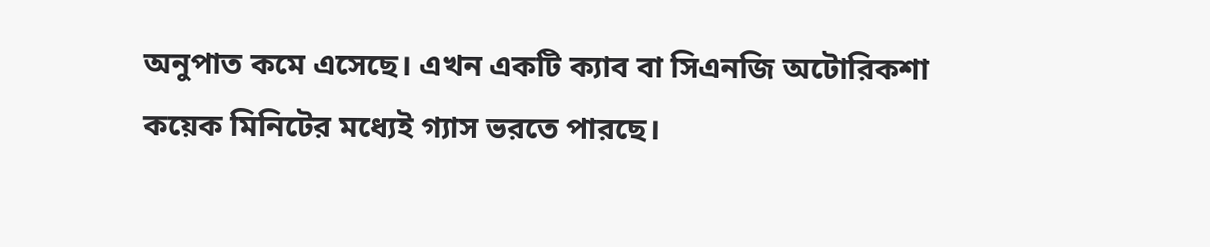অনুপাত কমে এসেছে। এখন একটি ক্যাব বা সিএনজি অটোরিকশা কয়েক মিনিটের মধ্যেই গ্যাস ভরতে পারছে।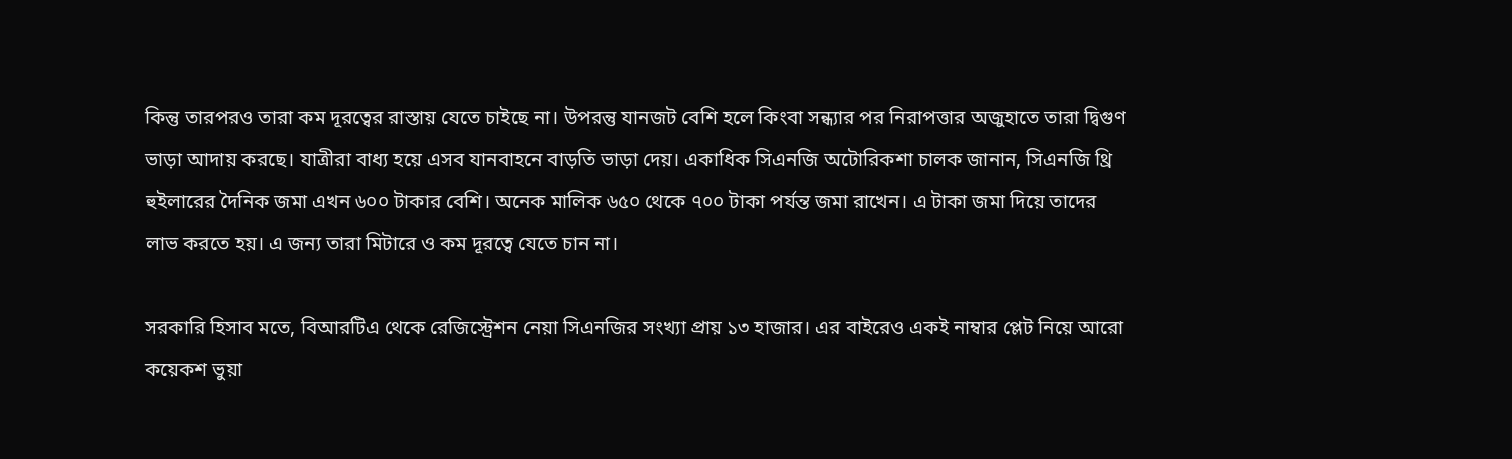কিন্তু তারপরও তারা কম দূরত্বের রাস্তায় যেতে চাইছে না। উপরন্তু যানজট বেশি হলে কিংবা সন্ধ্যার পর নিরাপত্তার অজুহাতে তারা দ্বিগুণ ভাড়া আদায় করছে। যাত্রীরা বাধ্য হয়ে এসব যানবাহনে বাড়তি ভাড়া দেয়। একাধিক সিএনজি অটোরিকশা চালক জানান, সিএনজি থ্রি হুইলারের দৈনিক জমা এখন ৬০০ টাকার বেশি। অনেক মালিক ৬৫০ থেকে ৭০০ টাকা পর্যন্ত জমা রাখেন। এ টাকা জমা দিয়ে তাদের লাভ করতে হয়। এ জন্য তারা মিটারে ও কম দূরত্বে যেতে চান না।

সরকারি হিসাব মতে, বিআরটিএ থেকে রেজিস্ট্রেশন নেয়া সিএনজির সংখ্যা প্রায় ১৩ হাজার। এর বাইরেও একই নাম্বার প্লেট নিয়ে আরো কয়েকশ ভুয়া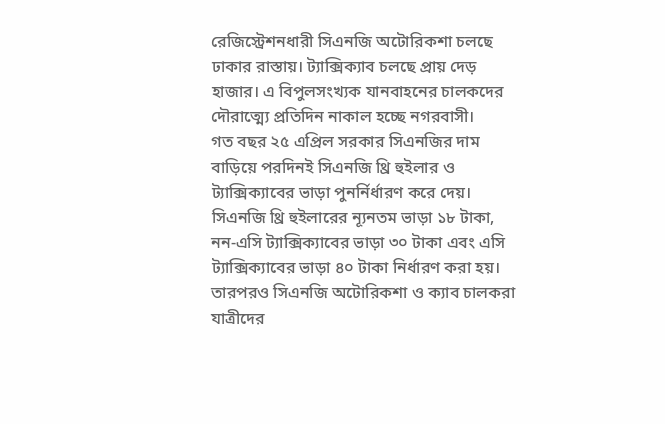রেজিস্ট্রেশনধারী সিএনজি অটোরিকশা চলছে ঢাকার রাস্তায়। ট্যাক্সিক্যাব চলছে প্রায় দেড় হাজার। এ বিপুলসংখ্যক যানবাহনের চালকদের দৌরাত্ম্যে প্রতিদিন নাকাল হচ্ছে নগরবাসী।
গত বছর ২৫ এপ্রিল সরকার সিএনজির দাম বাড়িয়ে পরদিনই সিএনজি থ্রি হুইলার ও ট্যাক্সিক্যাবের ভাড়া পুনর্নির্ধারণ করে দেয়। সিএনজি থ্রি হুইলারের ন্যূনতম ভাড়া ১৮ টাকা, নন-এসি ট্যাক্সিক্যাবের ভাড়া ৩০ টাকা এবং এসি ট্যাক্সিক্যাবের ভাড়া ৪০ টাকা নির্ধারণ করা হয়। তারপরও সিএনজি অটোরিকশা ও ক্যাব চালকরা যাত্রীদের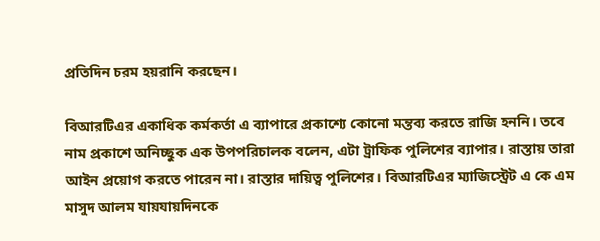প্রতিদিন চরম হয়রানি করছেন।

বিআরটিএর একাধিক কর্মকর্তা এ ব্যাপারে প্রকাশ্যে কোনো মন্তব্য করতে রাজি হননি। তবে নাম প্রকাশে অনিচ্ছুক এক উপপরিচালক বলেন, এটা ট্রাফিক পুলিশের ব্যাপার। রাস্তায় তারা আইন প্রয়োগ করতে পারেন না। রাস্তার দায়িত্ব পুলিশের। বিআরটিএর ম্যাজিস্ট্রেট এ কে এম মাসুদ আলম যায়যায়দিনকে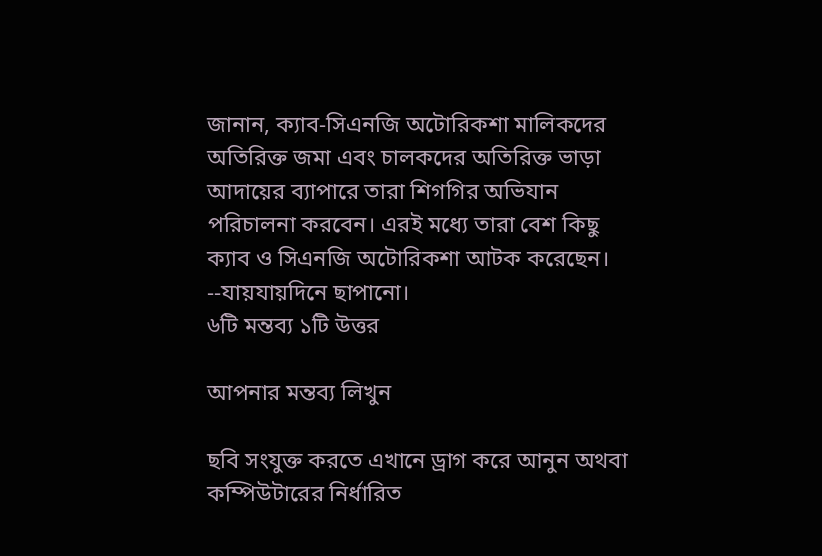জানান, ক্যাব-সিএনজি অটোরিকশা মালিকদের অতিরিক্ত জমা এবং চালকদের অতিরিক্ত ভাড়া আদায়ের ব্যাপারে তারা শিগগির অভিযান পরিচালনা করবেন। এরই মধ্যে তারা বেশ কিছু ক্যাব ও সিএনজি অটোরিকশা আটক করেছেন। --যায়যায়দিনে ছাপানো।
৬টি মন্তব্য ১টি উত্তর

আপনার মন্তব্য লিখুন

ছবি সংযুক্ত করতে এখানে ড্রাগ করে আনুন অথবা কম্পিউটারের নির্ধারিত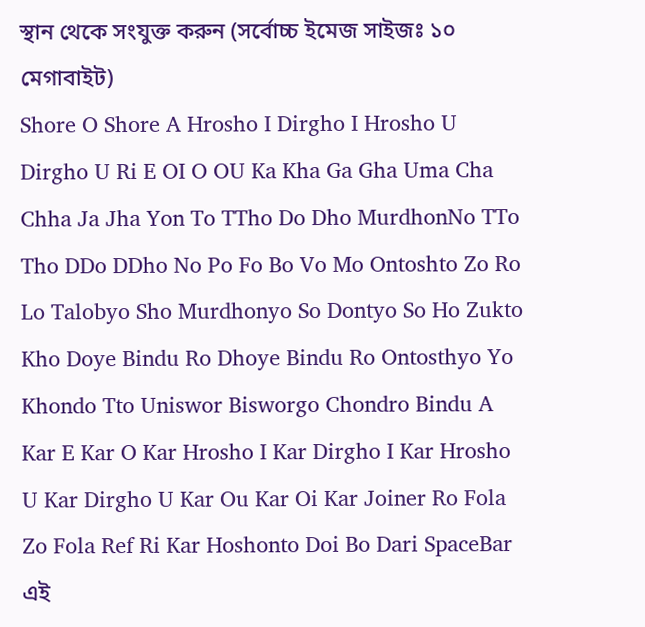স্থান থেকে সংযুক্ত করুন (সর্বোচ্চ ইমেজ সাইজঃ ১০ মেগাবাইট)
Shore O Shore A Hrosho I Dirgho I Hrosho U Dirgho U Ri E OI O OU Ka Kha Ga Gha Uma Cha Chha Ja Jha Yon To TTho Do Dho MurdhonNo TTo Tho DDo DDho No Po Fo Bo Vo Mo Ontoshto Zo Ro Lo Talobyo Sho Murdhonyo So Dontyo So Ho Zukto Kho Doye Bindu Ro Dhoye Bindu Ro Ontosthyo Yo Khondo Tto Uniswor Bisworgo Chondro Bindu A Kar E Kar O Kar Hrosho I Kar Dirgho I Kar Hrosho U Kar Dirgho U Kar Ou Kar Oi Kar Joiner Ro Fola Zo Fola Ref Ri Kar Hoshonto Doi Bo Dari SpaceBar
এই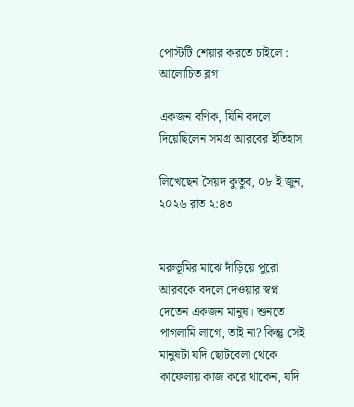পোস্টটি শেয়ার করতে চাইলে :
আলোচিত ব্লগ

একজন বণিক, যিনি বদলে দিয়েছিলেন সমগ্র আরবের ইতিহাস

লিখেছেন সৈয়দ কুতুব, ০৮ ই জুন, ২০২৬ রাত ২:৪৩


মরুভূমির মাঝে দাঁড়িয়ে পুরো আরবকে বদলে দেওয়ার স্বপ্ন দেতেন একজন মানুষ। শুনতে পাগলামি লাগে, তাই না? কিন্তু সেই মানুষটা যদি ছোটবেলা থেকে কাফেলায় কাজ করে থাকেন, যদি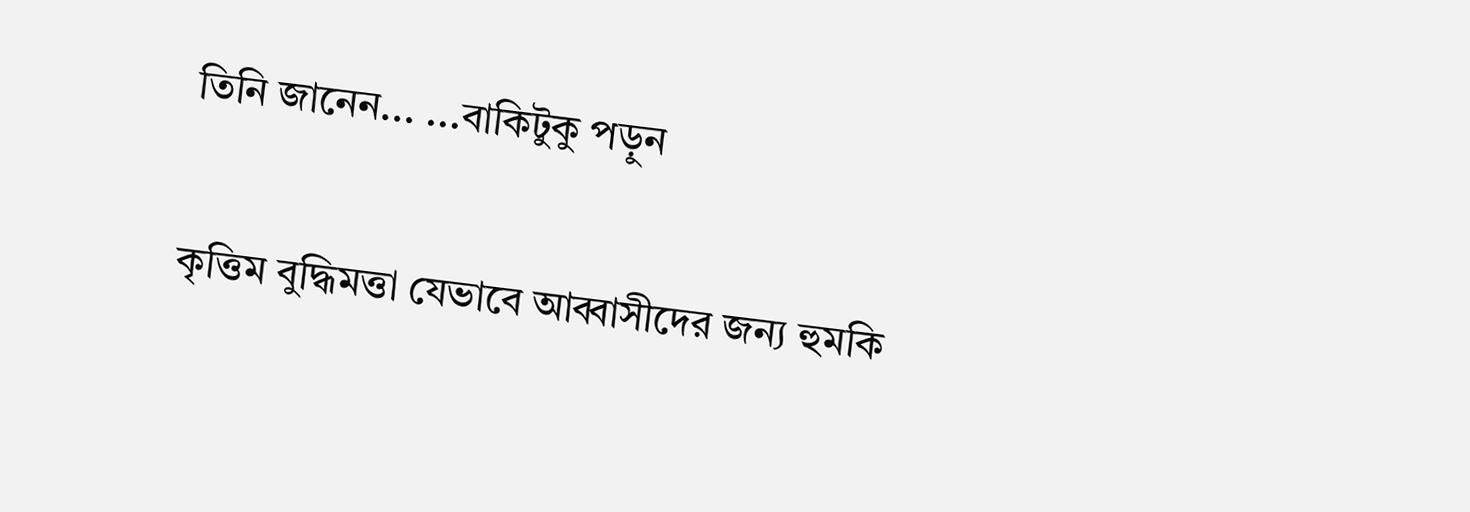তিনি জানেন... ...বাকিটুকু পড়ুন

কৃত্তিম বুদ্ধিমত্তা যেভাবে আব্বাসীদের জন্য হুমকি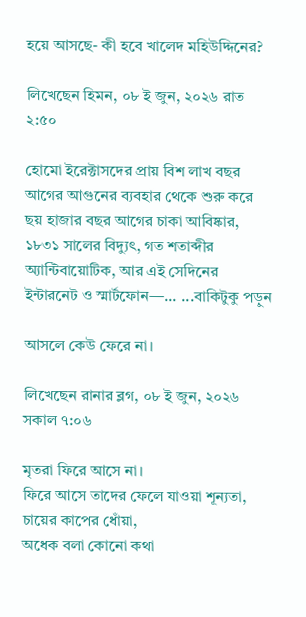হয়ে আসছে- কী হবে খালেদ মহিউদ্দিনের?

লিখেছেন হিমন, ০৮ ই জুন, ২০২৬ রাত ২:৫০

হোমো ইরেক্টাসদের প্রায় বিশ লাখ বছর আগের আগুনের ব্যবহার থেকে শুরু করে ছয় হাজার বছর আগের চাকা আবিষ্কার, ১৮৩১ সালের বিদ্যুৎ, গত শতাব্দীর অ্যান্টিবায়োটিক, আর এই সেদিনের ইন্টারনেট ও স্মার্টফোন—... ...বাকিটুকু পড়ুন

আসলে কেউ ফেরে না।

লিখেছেন রানার ব্লগ, ০৮ ই জুন, ২০২৬ সকাল ৭:০৬

মৃতরা ফিরে আসে না।
ফিরে আসে তাদের ফেলে যাওয়া শূন্যতা,
চায়ের কাপের ধোঁয়া,
অধেক বলা কোনো কথা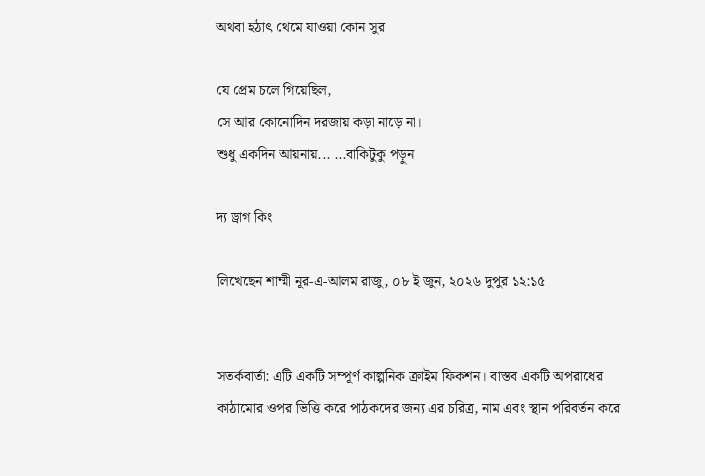অথবা হঠাৎ থেমে যাওয়া কোন সুর

যে প্রেম চলে গিয়েছিল,
সে আর কোনোদিন দরজায় কড়া নাড়ে না।
শুধু একদিন আয়নায়... ...বাকিটুকু পড়ুন

দ্য ড্রাগ কিং

লিখেছেন শাম্মী নূর-এ-আলম রাজু, ০৮ ই জুন, ২০২৬ দুপুর ১২:১৫


সতর্কবার্তা: এটি একটি সম্পূর্ণ কাল্পনিক ক্রাইম ফিকশন। বাস্তব একটি অপরাধের কাঠামোর ওপর ভিত্তি করে পাঠকদের জন্য এর চরিত্র, নাম এবং স্থান পরিবর্তন করে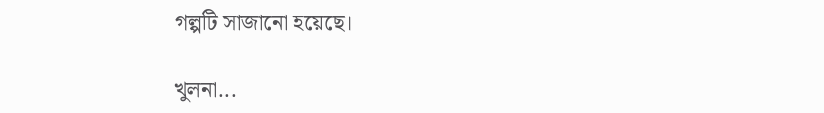গল্পটি সাজানো হয়েছে।

খুলনা...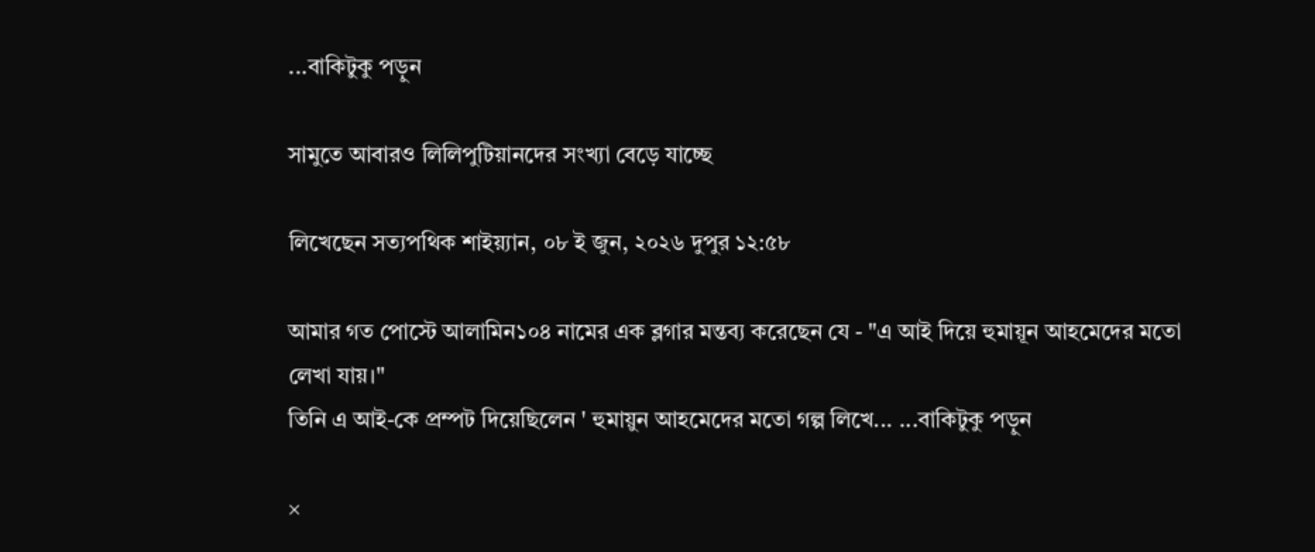...বাকিটুকু পড়ুন

সামুতে আবারও লিলিপুটিয়ানদের সংখ্যা বেড়ে যাচ্ছে

লিখেছেন সত্যপথিক শাইয়্যান, ০৮ ই জুন, ২০২৬ দুপুর ১২:৫৮

আমার গত পোস্টে আলামিন১০৪ নামের এক ব্লগার মন্তব্য করেছেন যে - "এ আই দিয়ে হুমায়ূন আহমেদের মতো লেখা যায়।"
তিনি এ আই-কে প্রম্পট দিয়েছিলেন ' হুমায়ুন আহমেদের মতো গল্প লিখে... ...বাকিটুকু পড়ুন

×